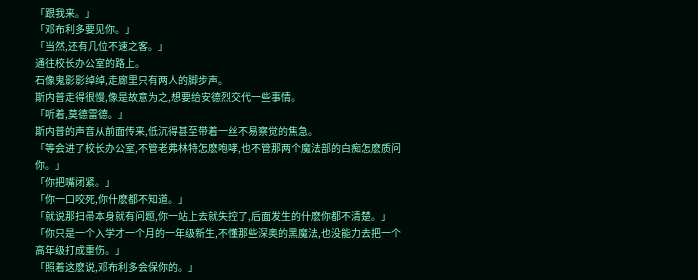「跟我来。」
「邓布利多要见你。」
「当然,还有几位不速之客。」
通往校长办公室的路上。
石像鬼影影绰绰,走廊里只有两人的脚步声。
斯内普走得很慢,像是故意为之,想要给安德烈交代一些事情。
「听着,莫德雷德。」
斯内普的声音从前面传来,低沉得甚至带着一丝不易察觉的焦急。
「等会进了校长办公室,不管老弗林特怎麽咆哮,也不管那两个魔法部的白痴怎麽质问你。」
「你把嘴闭紧。」
「你一口咬死,你什麽都不知道。」
「就说那扫帚本身就有问题,你一站上去就失控了,后面发生的什麽你都不清楚。」
「你只是一个入学才一个月的一年级新生,不懂那些深奥的黑魔法,也没能力去把一个高年级打成重伤。」
「照着这麽说,邓布利多会保你的。」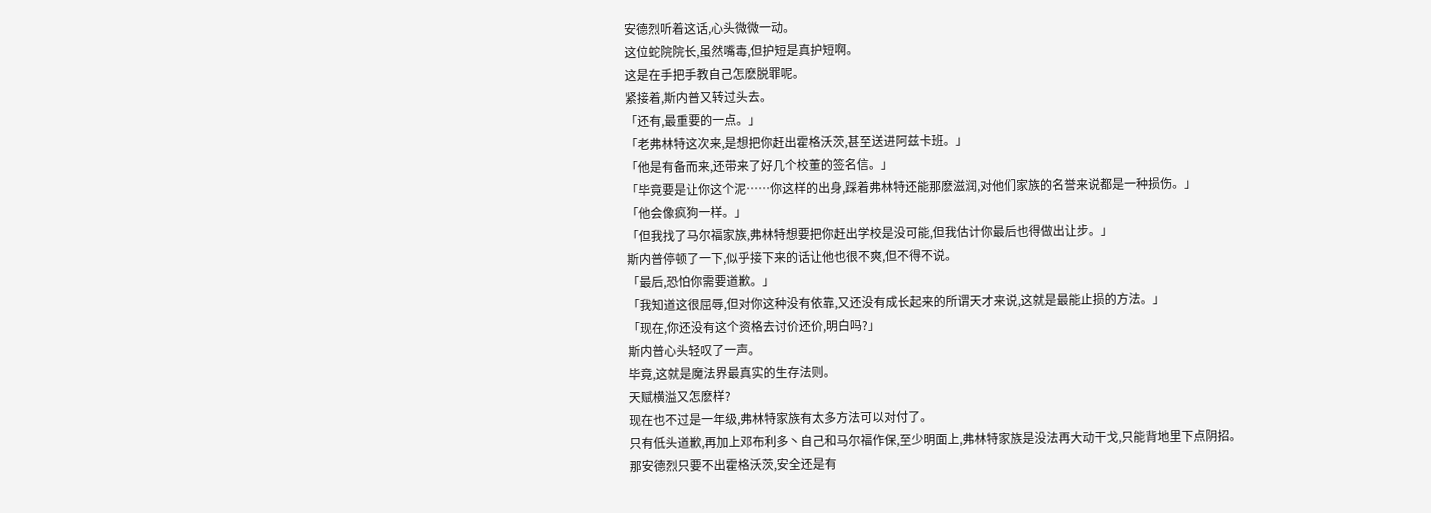安德烈听着这话,心头微微一动。
这位蛇院院长,虽然嘴毒,但护短是真护短啊。
这是在手把手教自己怎麽脱罪呢。
紧接着,斯内普又转过头去。
「还有,最重要的一点。」
「老弗林特这次来,是想把你赶出霍格沃茨,甚至送进阿兹卡班。」
「他是有备而来,还带来了好几个校董的签名信。」
「毕竟要是让你这个泥……你这样的出身,踩着弗林特还能那麽滋润,对他们家族的名誉来说都是一种损伤。」
「他会像疯狗一样。」
「但我找了马尔福家族,弗林特想要把你赶出学校是没可能,但我估计你最后也得做出让步。」
斯内普停顿了一下,似乎接下来的话让他也很不爽,但不得不说。
「最后,恐怕你需要道歉。」
「我知道这很屈辱,但对你这种没有依靠,又还没有成长起来的所谓天才来说,这就是最能止损的方法。」
「现在,你还没有这个资格去讨价还价,明白吗?」
斯内普心头轻叹了一声。
毕竟,这就是魔法界最真实的生存法则。
天赋横溢又怎麽样?
现在也不过是一年级,弗林特家族有太多方法可以对付了。
只有低头道歉,再加上邓布利多丶自己和马尔福作保,至少明面上,弗林特家族是没法再大动干戈,只能背地里下点阴招。
那安德烈只要不出霍格沃茨,安全还是有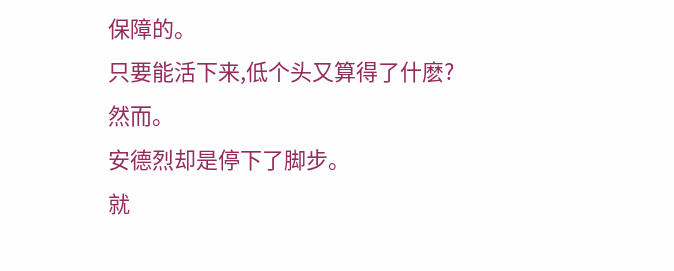保障的。
只要能活下来,低个头又算得了什麽?
然而。
安德烈却是停下了脚步。
就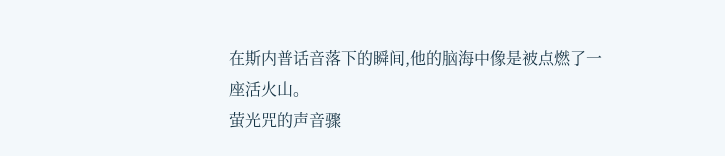在斯内普话音落下的瞬间,他的脑海中像是被点燃了一座活火山。
萤光咒的声音骤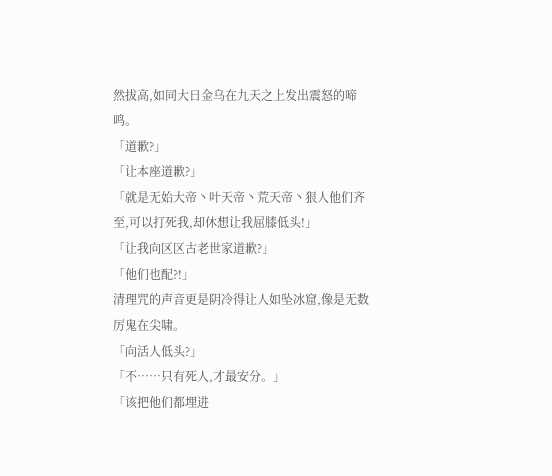然拔高,如同大日金乌在九天之上发出震怒的啼鸣。
「道歉?」
「让本座道歉?」
「就是无始大帝丶叶天帝丶荒天帝丶狠人他们齐至,可以打死我,却休想让我屈膝低头!」
「让我向区区古老世家道歉?」
「他们也配?!」
清理咒的声音更是阴冷得让人如坠冰窟,像是无数厉鬼在尖啸。
「向活人低头?」
「不……只有死人,才最安分。」
「该把他们都埋进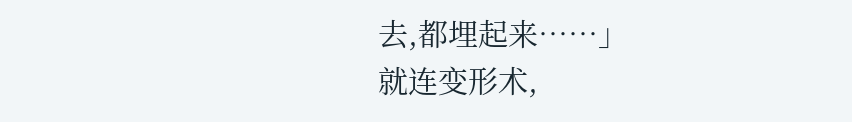去,都埋起来……」
就连变形术,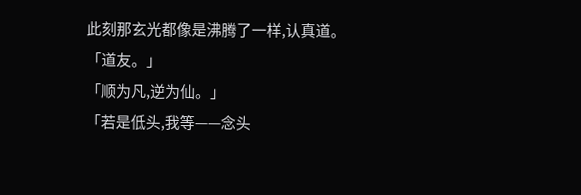此刻那玄光都像是沸腾了一样,认真道。
「道友。」
「顺为凡,逆为仙。」
「若是低头,我等——念头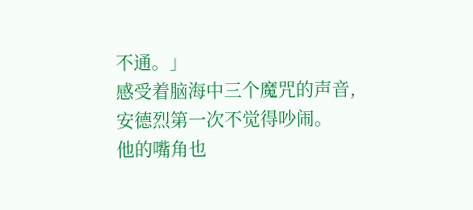不通。」
感受着脑海中三个魔咒的声音,安德烈第一次不觉得吵闹。
他的嘴角也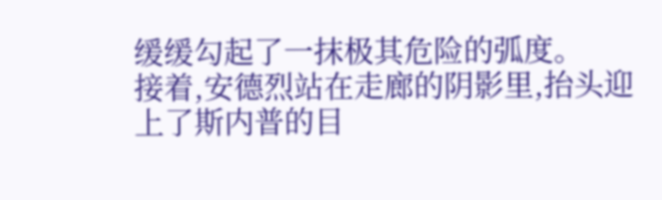缓缓勾起了一抹极其危险的弧度。
接着,安德烈站在走廊的阴影里,抬头迎上了斯内普的目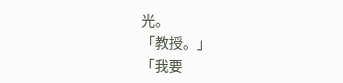光。
「教授。」
「我要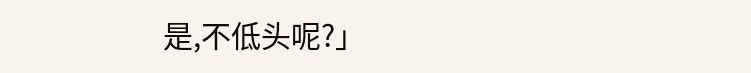是,不低头呢?」